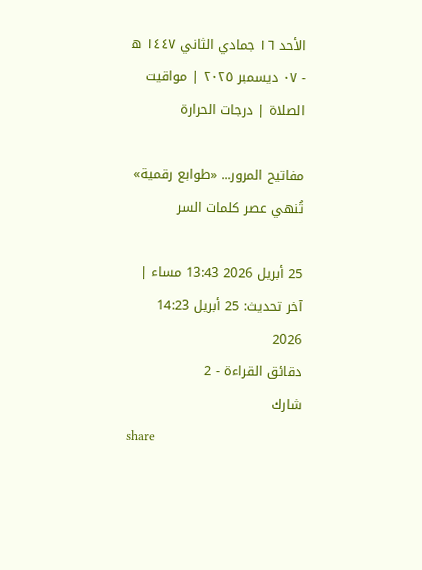الأحد ١٦ جمادي الثاني ١٤٤٧ ه - ٠٧ ديسمبر ٢٠٢٥ | مواقيت الصلاة | درجات الحرارة

مفاتيح المرور... «طوابع رقمية» تُنهي عصر كلمات السر

25 أبريل 2026 13:43 مساء | آخر تحديث: 25 أبريل 14:23 2026
دقائق القراءة - 2
شارك
share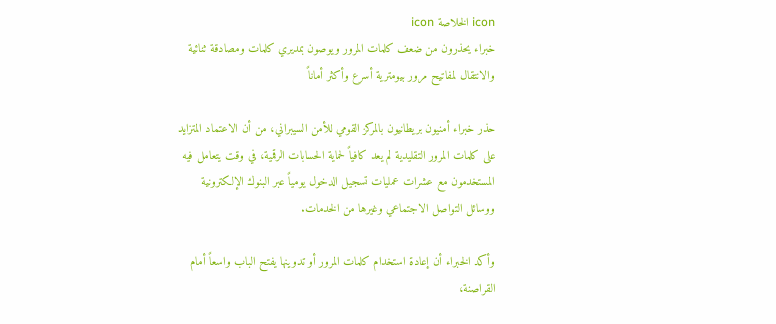icon الخلاصة icon
خبراء يحذرون من ضعف كلمات المرور ويوصون بمديري كلمات ومصادقة ثنائية والانتقال لمفاتيح مرور بيومترية أسرع وأكثر أماناً

حذر خبراء أمنيون بريطانيون بالمركز القومي للأمن السيبراني، من أن الاعتماد المتزايد على كلمات المرور التقليدية لم يعد كافياً لحماية الحسابات الرقمية، في وقت يتعامل فيه المستخدمون مع عشرات عمليات تسجيل الدخول يومياً عبر البنوك الإلكترونية ووسائل التواصل الاجتماعي وغيرها من الخدمات.

وأكد الخبراء أن إعادة استخدام كلمات المرور أو تدوينها يفتح الباب واسعاً أمام القراصنة،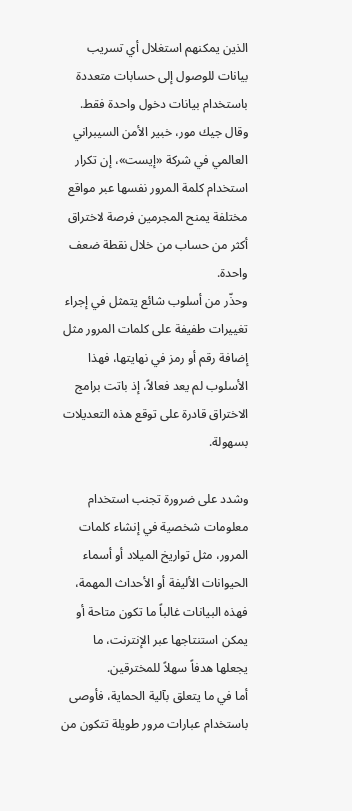الذين يمكنهم استغلال أي تسريب بيانات للوصول إلى حسابات متعددة باستخدام بيانات دخول واحدة فقط.
وقال جيك مور، خبير الأمن السيبراني العالمي في شركة «إيست»، إن تكرار استخدام كلمة المرور نفسها عبر مواقع مختلفة يمنح المجرمين فرصة لاختراق أكثر من حساب من خلال نقطة ضعف واحدة.
وحذّر من أسلوب شائع يتمثل في إجراء تغييرات طفيفة على كلمات المرور مثل إضافة رقم أو رمز في نهايتها، فهذا الأسلوب لم يعد فعالاً، إذ باتت برامج الاختراق قادرة على توقع هذه التعديلات بسهولة.

وشدد على ضرورة تجنب استخدام معلومات شخصية في إنشاء كلمات المرور، مثل تواريخ الميلاد أو أسماء الحيوانات الأليفة أو الأحداث المهمة، فهذه البيانات غالباً ما تكون متاحة أو يمكن استنتاجها عبر الإنترنت، ما يجعلها هدفاً سهلاً للمخترقين.
أما في ما يتعلق بآلية الحماية، فأوصى باستخدام عبارات مرور طويلة تتكون من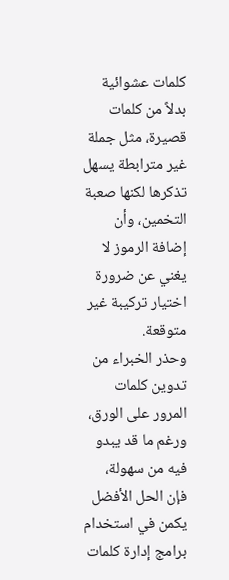كلمات عشوائية بدلاً من كلمات قصيرة، مثل جملة غير مترابطة يسهل تذكرها لكنها صعبة التخمين، وأن إضافة الرموز لا يغني عن ضرورة اختيار تركيبة غير متوقعة.
وحذر الخبراء من تدوين كلمات المرور على الورق، ورغم ما قد يبدو فيه من سهولة، فإن الحل الأفضل يكمن في استخدام برامج إدارة كلمات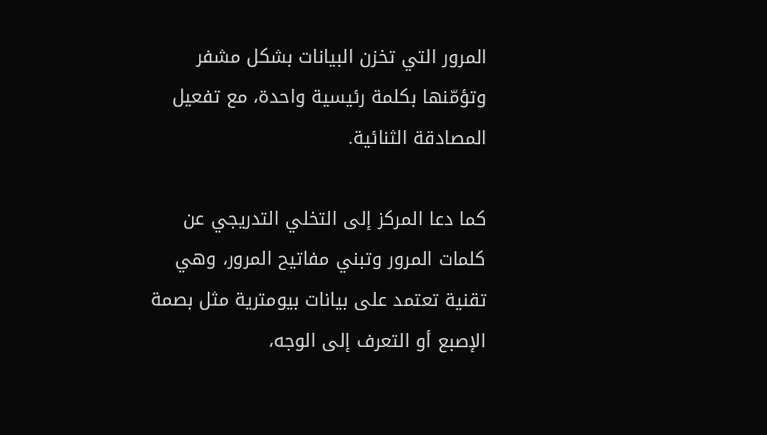المرور التي تخزن البيانات بشكل مشفر وتؤمّنها بكلمة رئيسية واحدة، مع تفعيل المصادقة الثنائية.

كما دعا المركز إلى التخلي التدريجي عن كلمات المرور وتبني مفاتيح المرور، وهي تقنية تعتمد على بيانات بيومترية مثل بصمة الإصبع أو التعرف إلى الوجه،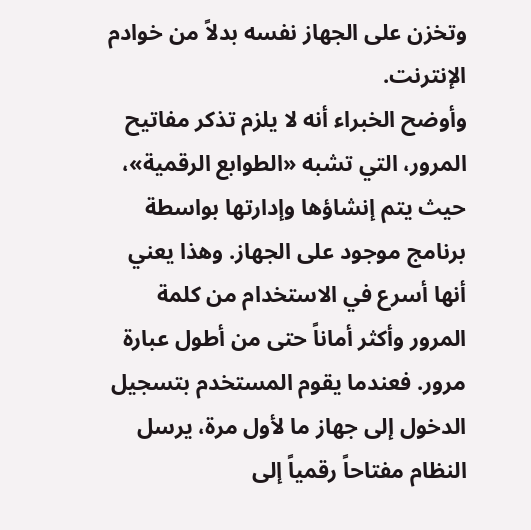وتخزن على الجهاز نفسه بدلاً من خوادم الإنترنت.
وأوضح الخبراء أنه لا يلزم تذكر مفاتيح المرور، التي تشبه «الطوابع الرقمية»، حيث يتم إنشاؤها وإدارتها بواسطة برنامج موجود على الجهاز. وهذا يعني أنها أسرع في الاستخدام من كلمة المرور وأكثر أماناً حتى من أطول عبارة مرور. فعندما يقوم المستخدم بتسجيل الدخول إلى جهاز ما لأول مرة، يرسل النظام مفتاحاً رقمياً إلى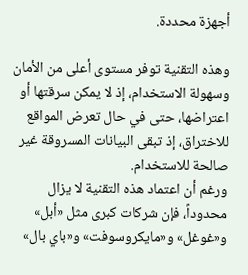أجهزة محددة.

وهذه التقنية توفر مستوى أعلى من الأمان وسهولة الاستخدام، إذ لا يمكن سرقتها أو اعتراضها، حتى في حال تعرض المواقع للاختراق، إذ تبقى البيانات المسروقة غير صالحة للاستخدام.
ورغم أن اعتماد هذه التقنية لا يزال محدوداً، فإن شركات كبرى مثل «أبل» و«غوغل» و«مايكروسوفت» و«باي بال»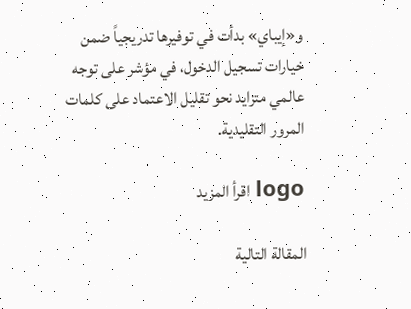و«إيباي» بدأت في توفيرها تدريجياً ضمن خيارات تسجيل الدخول، في مؤشر على توجه عالمي متزايد نحو تقليل الاعتماد على كلمات المرور التقليدية.

logo اقرأ المزيد

المقالة التالية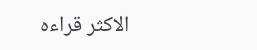الاكثر قراءه